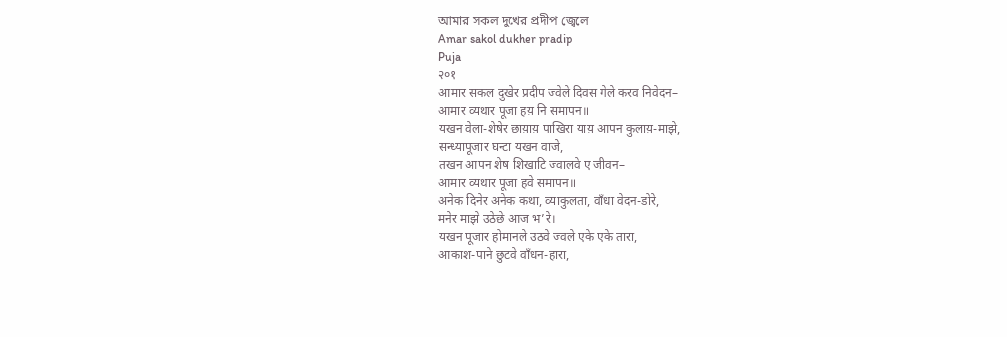আমার সকল দুখের প্রদীপ জ্বেলে
Amar sakol dukher pradip
Puja
२०१
आमार सकल दुखेर प्रदीप ज्वेले दिवस गेले करव निवेदन–
आमार व्यथार पूजा हय़ नि समापन॥
यखन वेला-शेषेर छाय़ाय़ पाखिरा याय़ आपन कुलाय़-माझे,
सन्ध्यापूजार घन्टा यखन वाजे,
तखन आपन शेष शिखाटि ज्वालवे ए जीवन–
आमार व्यथार पूजा हवे समापन॥
अनेक दिनेर अनेक कथा, व्याकुलता, वाँधा वेदन-डोरे,
मनेर माझे उठेछे आज भ’रे।
यखन पूजार होमानले उठवे ज्वले एके एके तारा,
आकाश-पाने छुटवे वाँधन-हारा,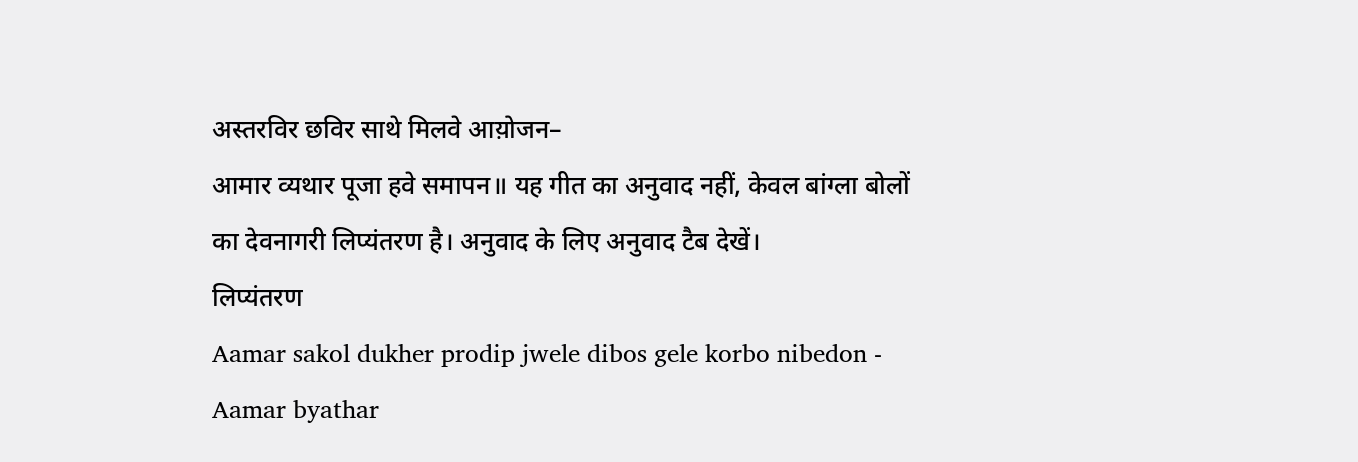अस्तरविर छविर साथे मिलवे आय़ोजन–
आमार व्यथार पूजा हवे समापन॥ यह गीत का अनुवाद नहीं, केवल बांग्ला बोलों का देवनागरी लिप्यंतरण है। अनुवाद के लिए अनुवाद टैब देखें।
लिप्यंतरण
Aamar sakol dukher prodip jwele dibos gele korbo nibedon - Aamar byathar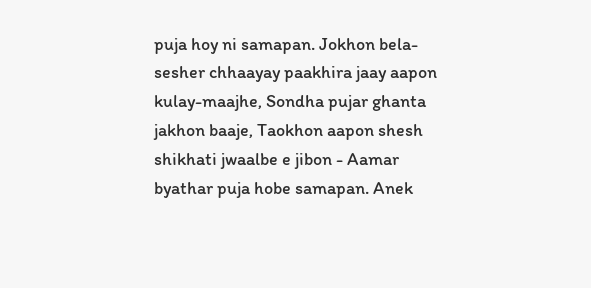puja hoy ni samapan. Jokhon bela-sesher chhaayay paakhira jaay aapon kulay-maajhe, Sondha pujar ghanta jakhon baaje, Taokhon aapon shesh shikhati jwaalbe e jibon - Aamar byathar puja hobe samapan. Anek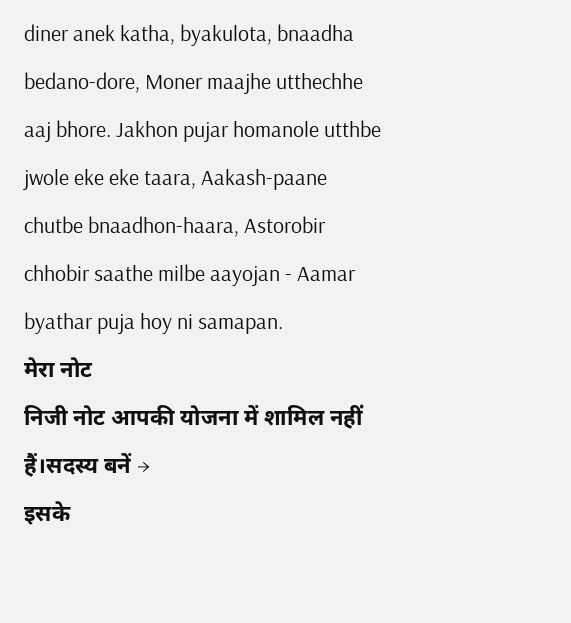diner anek katha, byakulota, bnaadha bedano-dore, Moner maajhe utthechhe aaj bhore. Jakhon pujar homanole utthbe jwole eke eke taara, Aakash-paane chutbe bnaadhon-haara, Astorobir chhobir saathe milbe aayojan - Aamar byathar puja hoy ni samapan.
मेरा नोट
निजी नोट आपकी योजना में शामिल नहीं हैं।सदस्य बनें →
इसके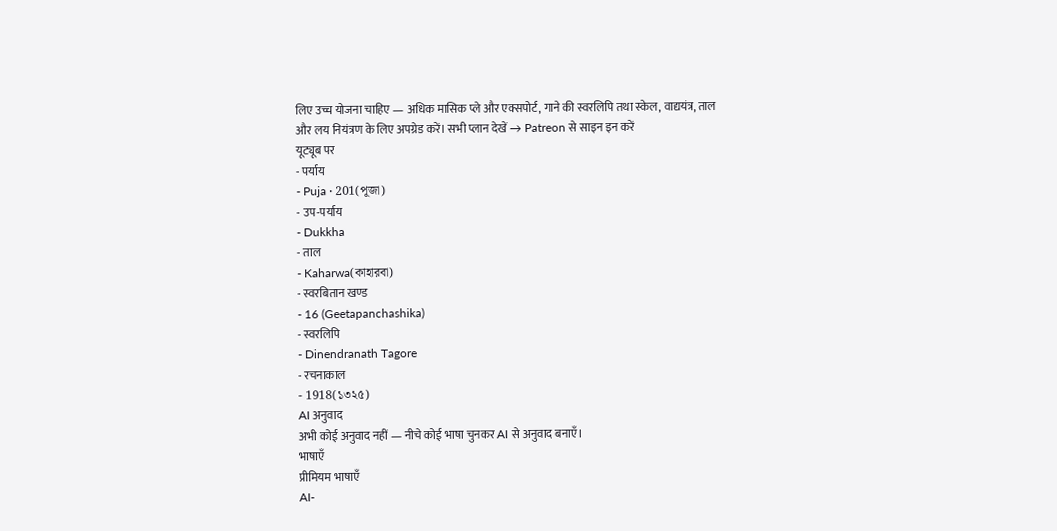लिए उच्च योजना चाहिए — अधिक मासिक प्ले और एक्सपोर्ट, गाने की स्वरलिपि तथा स्केल, वाद्ययंत्र, ताल और लय नियंत्रण के लिए अपग्रेड करें। सभी प्लान देखें → Patreon से साइन इन करें
यूट्यूब पर
- पर्याय
- Puja · 201(পূজা)
- उप-पर्याय
- Dukkha
- ताल
- Kaharwa(কাহারবা)
- स्वरबितान खण्ड
- 16 (Geetapanchashika)
- स्वरलिपि
- Dinendranath Tagore
- रचनाकाल
- 1918(১৩২৫)
AI अनुवाद
अभी कोई अनुवाद नहीं — नीचे कोई भाषा चुनकर AI से अनुवाद बनाएँ।
भाषाएँ
प्रीमियम भाषाएँ
AI-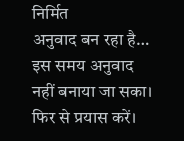निर्मित
अनुवाद बन रहा है…
इस समय अनुवाद नहीं बनाया जा सका। फिर से प्रयास करें।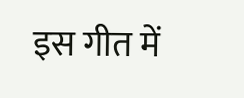इस गीत में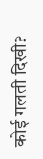कोई गलती दिखी?